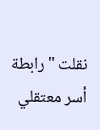نقلت "رابطة أسر معتقلي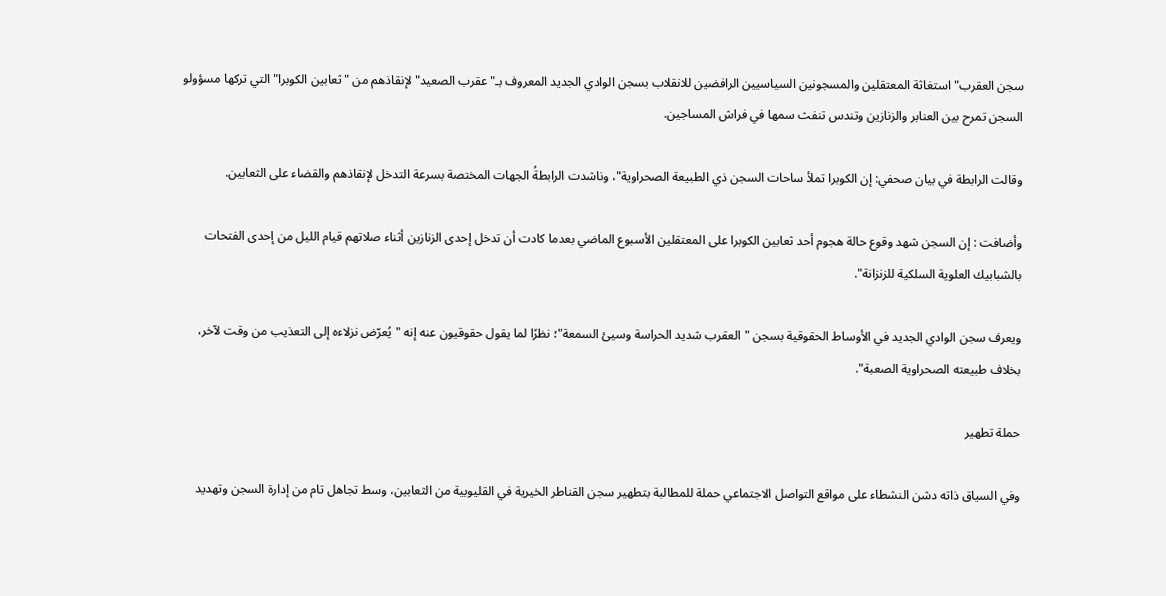سجن العقرب" استغاثة المعتقلين والمسجونين السياسيين الرافضين للانقلاب بسجن الوادي الجديد المعروف بـ"عقرب الصعيد" لإنقاذهم من "ثعابين الكوبرا" التي تركها مسؤولو السجن تمرح بين العنابر والزنازين وتندس تنفث سمها في فراش المساجين.

وقالت الرابطة في بيان صحفي: إن الكوبرا تملأ ساحات السجن ذي الطبيعة الصحراوية"، وناشدت الرابطةُ الجهات المختصة بسرعة التدخل لإنقاذهم والقضاء على الثعابين.

وأضافت : إن السجن شهد وقوع حالة هجوم أحد ثعابين الكوبرا على المعتقلين الأسبوع الماضي بعدما كادت أن تدخل إحدى الزنازين أثناء صلاتهم قيام الليل من إحدى الفتحات بالشبابيك العلوية السلكية للزنزانة".

ويعرف سجن الوادي الجديد في الأوساط الحقوقية بسجن "العقرب شديد الحراسة وسيئ السمعة"؛ نظرًا لما يقول حقوقيون عنه إنه "يُعرّض نزلاءه إلى التعذيب من وقت لآخر، بخلاف طبيعته الصحراوية الصعبة".

حملة تطهير

وفي السياق ذاته دشن النشطاء على مواقع التواصل الاجتماعي حملة للمطالبة بتطهير سجن القناطر الخيرية في القليوبية من الثعابين، وسط تجاهل تام من إدارة السجن وتهديد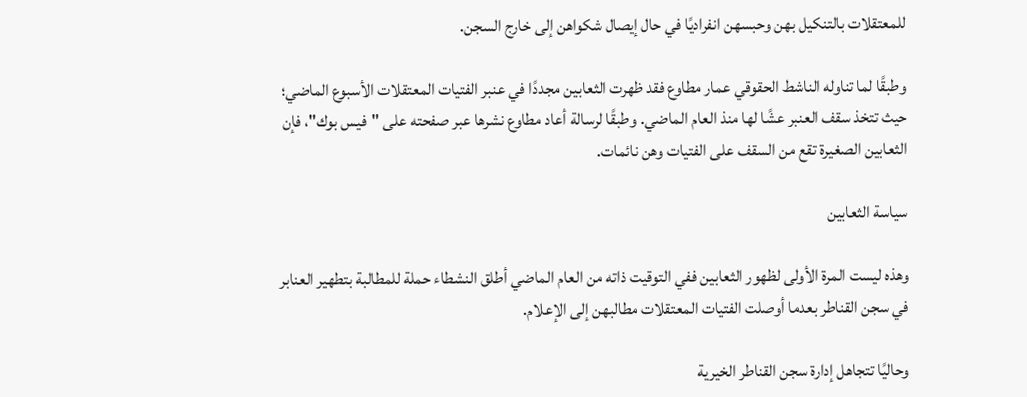للمعتقلات بالتنكيل بهن وحبسهن انفراديًا في حال إيصال شكواهن إلى خارج السجن.

وطبقًا لما تناوله الناشط الحقوقي عمار مطاوع فقد ظهرت الثعابين مجددًا في عنبر الفتيات المعتقلات الأسبوع الماضي؛ حيث تتخذ سقف العنبر عشًا لها منذ العام الماضي. وطبقًا لرسالة أعاد مطاوع نشرها عبر صفحته على "فيس بوك"، فإن الثعابين الصغيرة تقع من السقف على الفتيات وهن نائمات.

سياسة الثعابين

وهذه ليست المرة الأولى لظهور الثعابين ففي التوقيت ذاته من العام الماضي أطلق النشطاء حملة للمطالبة بتطهير العنابر في سجن القناطر بعدما أوصلت الفتيات المعتقلات مطالبهن إلى الإعلام.

وحاليًا تتجاهل إدارة سجن القناطر الخيرية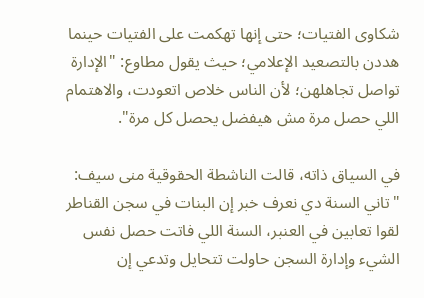شكاوى الفتيات؛ حتى إنها تهكمت على الفتيات حينما هددن بالتصعيد الإعلامي؛ حيث يقول مطاوع: "الإدارة تواصل تجاهلهن؛ لأن الناس خلاص اتعودت، والاهتمام اللي حصل مرة مش هيفضل يحصل كل مرة".

في السياق ذاته، قالت الناشطة الحقوقية منى سيف: "تاني السنة دي نعرف خبر إن البنات في سجن القناطر لقوا تعابين في العنبر، السنة اللي فاتت حصل نفس الشيء وإدارة السجن حاولت تتحايل وتدعي إن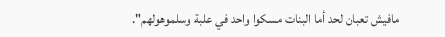مافيش تعبان لحد أما البنات مسكوا واحد في علبة وسلموهولهم".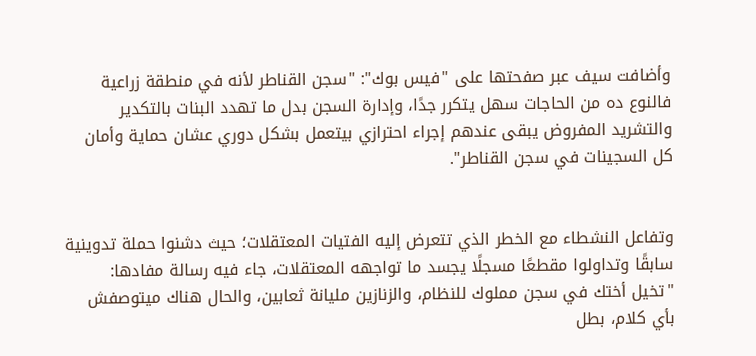وأضافت سيف عبر صفحتها على "فيس بوك": "سجن القناطر لأنه في منطقة زراعية فالنوع ده من الحاجات سهل يتكرر جدًا، وإدارة السجن بدل ما تهدد البنات بالتكدير والتشريد المفروض يبقى عندهم إجراء احترازي بيتعمل بشكل دوري عشان حماية وأمان كل السجينات في سجن القناطر".


وتفاعل النشطاء مع الخطر الذي تتعرض إليه الفتيات المعتقلات؛ حيث دشنوا حملة تدوينية سابقًا وتداولوا مقطعًا مسجلًا يجسد ما تواجهه المعتقلات، جاء فيه رسالة مفادها: "تخيل أختك في سجن مملوك للنظام، والزنازين مليانة ثعابين، والحال هناك ميتوصفش بأي كلام، بطل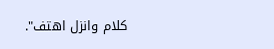كلام وانزل اهتف".